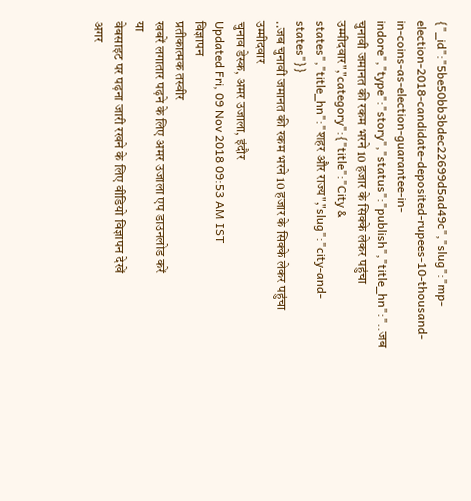{"_id":"5be50bb3bdec22699d5ad49c","slug":"mp-election-2018-candidate-deposited-rupees-10-thousand-in-coins-as-election-guarantee-in-indore","type":"story","status":"publish","title_hn":"..जब चुनावी जमानत की रकम भरने 10 हजार के सिक्के लेकर पहुंचा उम्मीदवार","category":{"title":"City & states","title_hn":"शहर और राज्य","slug":"city-and-states"}}
..जब चुनावी जमानत की रकम भरने 10 हजार के सिक्के लेकर पहुंचा उम्मीदवार
चुनाव डेस्क, अमर उजाला, इंदौर
Updated Fri, 09 Nov 2018 09:53 AM IST
विज्ञापन
प्रतीकात्मक तस्वीर
खबरें लगातार पढ़ने के लिए अमर उजाला एप डाउनलोड करें
या
वेबसाइट पर पढ़ना जारी रखने के लिए वीडियो विज्ञापन देखें
अगर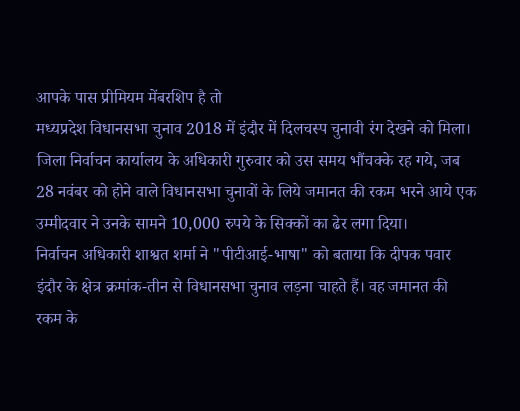आपके पास प्रीमियम मेंबरशिप है तो
मध्यप्रदेश विधानसभा चुनाव 2018 में इंदौर में दिलचस्प चुनावी रंग देखने को मिला। जिला निर्वाचन कार्यालय के अधिकारी गुरुवार को उस समय भौंचक्के रह गये, जब 28 नवंबर को होने वाले विधानसभा चुनावों के लिये जमानत की रकम भरने आये एक उम्मीदवार ने उनके सामने 10,000 रुपये के सिक्कों का ढेर लगा दिया।
निर्वाचन अधिकारी शाश्वत शर्मा ने "पीटीआई-भाषा" को बताया कि दीपक पवार इंदौर के क्षेत्र क्रमांक-तीन से विधानसभा चुनाव लड़ना चाहते हैं। वह जमानत की रकम के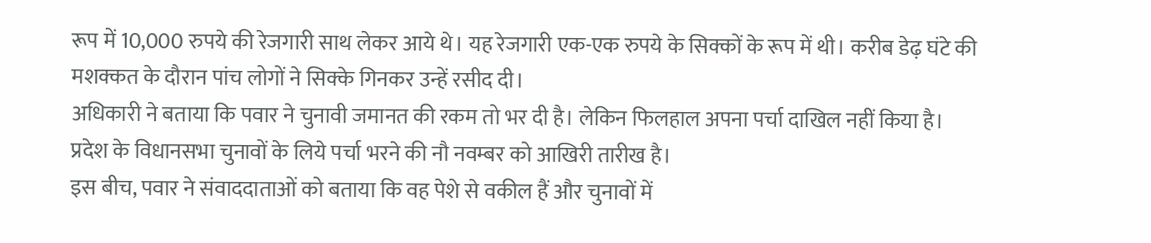रूप में 10,000 रुपये की रेजगारी साथ लेकर आये थे। यह रेजगारी एक-एक रुपये के सिक्कों के रूप में थी। करीब डेढ़ घंटे की मशक्कत के दौरान पांच लोगों ने सिक्के गिनकर उन्हें रसीद दी।
अधिकारी ने बताया कि पवार ने चुनावी जमानत की रकम तो भर दी है। लेकिन फिलहाल अपना पर्चा दाखिल नहीं किया है।
प्रदेश के विधानसभा चुनावों के लिये पर्चा भरने की नौ नवम्बर को आखिरी तारीख है।
इस बीच, पवार ने संवाददाताओं को बताया कि वह पेशे से वकील हैं और चुनावों में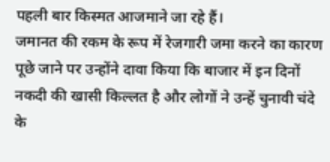पहली बार किस्मत आजमाने जा रहे हैं।
जमानत की रकम के रूप में रेजगारी जमा करने का कारण पूछे जाने पर उन्होंने दावा किया कि बाजार में इन दिनों नकदी की खासी किल्लत है और लोगों ने उन्हें चुनावी चंदे के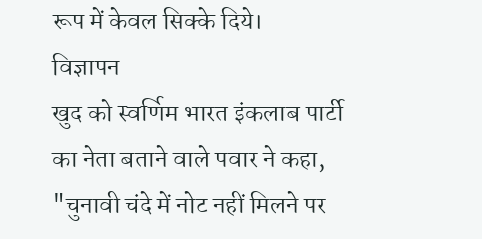रूप में केवल सिक्के दिये।
विज्ञापन
खुद को स्वर्णिम भारत इंकलाब पार्टी का नेता बताने वाले पवार ने कहा, "चुनावी चंदे में नोट नहीं मिलने पर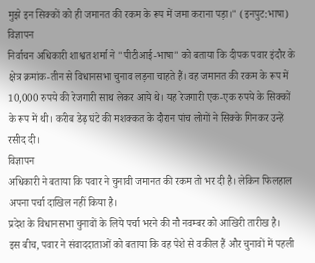मुझे इन सिक्कों को ही जमानत की रकम के रूप में जमा कराना पड़ा।" (इनपुट:भाषा)
विज्ञापन
निर्वाचन अधिकारी शाश्वत शर्मा ने "पीटीआई-भाषा" को बताया कि दीपक पवार इंदौर के क्षेत्र क्रमांक-तीन से विधानसभा चुनाव लड़ना चाहते हैं। वह जमानत की रकम के रूप में 10,000 रुपये की रेजगारी साथ लेकर आये थे। यह रेजगारी एक-एक रुपये के सिक्कों के रूप में थी। करीब डेढ़ घंटे की मशक्कत के दौरान पांच लोगों ने सिक्के गिनकर उन्हें रसीद दी।
विज्ञापन
अधिकारी ने बताया कि पवार ने चुनावी जमानत की रकम तो भर दी है। लेकिन फिलहाल अपना पर्चा दाखिल नहीं किया है।
प्रदेश के विधानसभा चुनावों के लिये पर्चा भरने की नौ नवम्बर को आखिरी तारीख है।
इस बीच, पवार ने संवाददाताओं को बताया कि वह पेशे से वकील हैं और चुनावों में पहली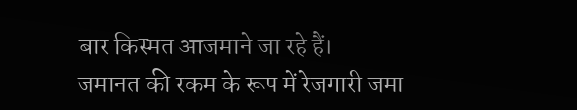बार किस्मत आजमाने जा रहे हैं।
जमानत की रकम के रूप में रेजगारी जमा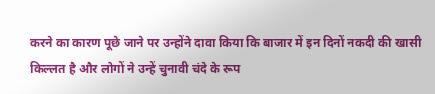करने का कारण पूछे जाने पर उन्होंने दावा किया कि बाजार में इन दिनों नकदी की खासी किल्लत है और लोगों ने उन्हें चुनावी चंदे के रूप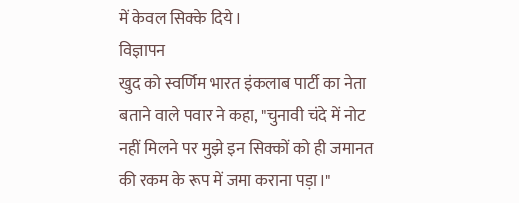में केवल सिक्के दिये।
विज्ञापन
खुद को स्वर्णिम भारत इंकलाब पार्टी का नेता बताने वाले पवार ने कहा, "चुनावी चंदे में नोट नहीं मिलने पर मुझे इन सिक्कों को ही जमानत की रकम के रूप में जमा कराना पड़ा।"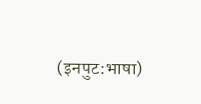(इनपुट:भाषा)